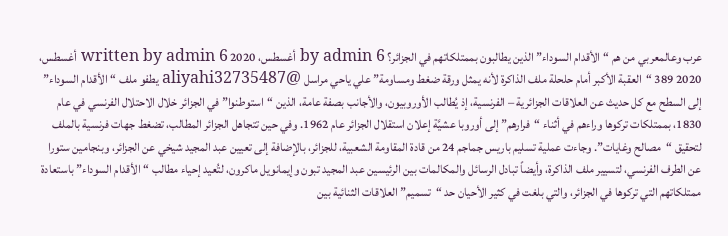عرب وعالمعربي من هم “الأقدام السوداء” الذين يطالبون بممتلكاتهم في الجزائر؟ by admin 6 أغسطس، 2020 written by admin 6 أغسطس، 2020 389 “العقبة الأكبر أمام حلحلة ملف الذاكرة لأنه يمثل ورقة ضغط ومساومة” علي ياحي مراسل @aliyahi32735487 يطفو ملف “الأقدام السوداء” إلى السطح مع كل حديث عن العلاقات الجزائرية – الفرنسية، إذ يُطالب الأوروبيون، والأجانب بصفة عامة، الذين “استوطنوا” في الجزائر خلال الاحتلال الفرنسي في عام 1830، بممتلكات تركوها وراءهم في أثناء “فرارهم” إلى أوروبا عشيَّة إعلان استقلال الجزائر عام 1962. وفي حين تتجاهل الجزائر المطالب، تضغط جهات فرنسية بالملف لتحقيق “مصالح وغايات”. وجاءت عملية تسليم باريس جماجم 24 من قادة المقاومة الشعبية، للجزائر، بالإضافة إلى تعيين عبد المجيد شيخي عن الجزائر، وبنجامين ستورا عن الطرف الفرنسي، لتسيير ملف الذاكرة، وأيضاً تبادل الرسائل والمكالمات بين الرئيسين عبد المجيد تبون وإيمانويل ماكرون، لتُعيد إحياء مطالب “الأقدام السوداء” باستعادة ممتلكاتهم التي تركوها في الجزائر، والتي بلغت في كثير الأحيان حد “تسميم” العلاقات الثنائية بين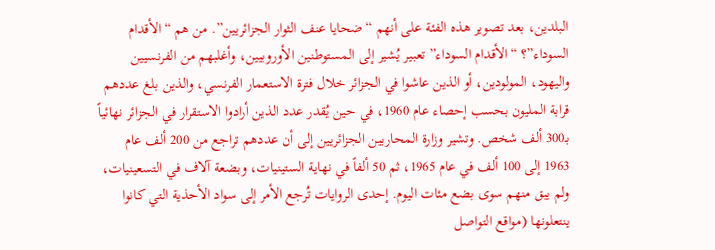البلدين، بعد تصوير هذه الفئة على أنهم “ضحايا عنف الثوار الجزائريين”. من هم “الأقدام السوداء”؟ “الأقدام السوداء” تعبير يُشير إلى المستوطنين الأوروبيين، وأغلبهم من الفرنسيين واليهود، المولودين، أو الذين عاشوا في الجزائر خلال فترة الاستعمار الفرنسي، والذين بلغ عددهم قرابة المليون بحسب إحصاء عام 1960، في حين يُقدر عدد الذين أرادوا الاستقرار في الجزائر نهائياً بـ300 ألف شخص. وتشير وزارة المحاربين الجزائريين إلى أن عددهم تراجع من 200 ألف عام 1963 إلى 100 ألف في عام 1965، ثم 50 ألفاً في نهاية الستينيات، وبضعة آلاف في التسعينيات، ولم يبق منهم سوى بضع مئات اليوم. إحدى الروايات تُرجع الأمر إلى سواد الأحذية التي كانوا ينتعلونها (مواقع التواصل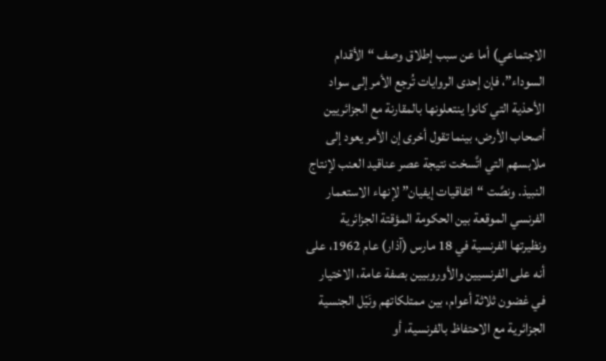الاجتماعي) أما عن سبب إطلاق وصف “الأقدام السوداء”، فإن إحدى الروايات تُرجع الأمر إلى سواد الأحذية التي كانوا ينتعلونها بالمقارنة مع الجزائريين أصحاب الأرض، بينما تقول أخرى إن الأمر يعود إلى ملابسهم التي اتَّسخت نتيجة عصر عناقيد العنب لإنتاج النبيذ. ونصَّت “اتفاقيات إيفيان” لإنهاء الاستعمار الفرنسي الموقعة بين الحكومة المؤقتة الجزائرية ونظيرتها الفرنسية في 18 مارس (آذار) عام 1962، على أنه على الفرنسيين والأوروبيين بصفة عامة، الاختيار في غضون ثلاثة أعوام، بين ممتلكاتهم ونَيْل الجنسية الجزائرية مع الاحتفاظ بالفرنسية، أو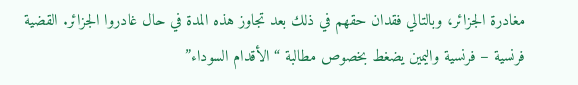مغادرة الجزائر، وبالتالي فقدان حقهم في ذلك بعد تجاوز هذه المدة في حال غادروا الجزائر. القضية فرنسية – فرنسية واليمين يضغط بخصوص مطالبة “الأقدام السوداء”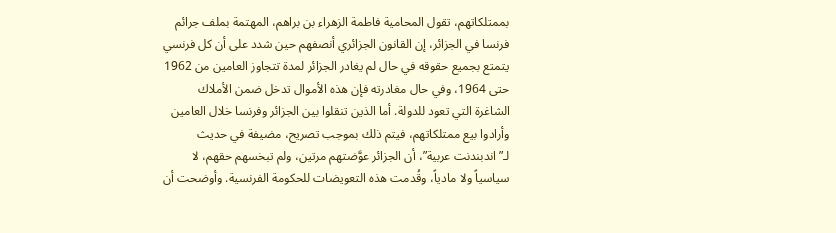بممتلكاتهم، تقول المحامية فاطمة الزهراء بن براهم، المهتمة بملف جرائم فرنسا في الجزائر، إن القانون الجزائري أنصفهم حين شدد على أن كل فرنسي يتمتع بجميع حقوقه في حال لم يغادر الجزائر لمدة تتجاوز العامين من 1962 حتى 1964، وفي حال مغادرته فإن هذه الأموال تدخل ضمن الأملاك الشاغرة التي تعود للدولة. أما الذين تنقلوا بين الجزائر وفرنسا خلال العامين وأرادوا بيع ممتلكاتهم، فيتم ذلك بموجب تصريح، مضيفة في حديث لـ”اندبندنت عربية”، أن الجزائر عوَّضتهم مرتين، ولم تبخسهم حقهم، لا سياسياً ولا مادياً، وقُدمت هذه التعويضات للحكومة الفرنسية. وأوضحت أن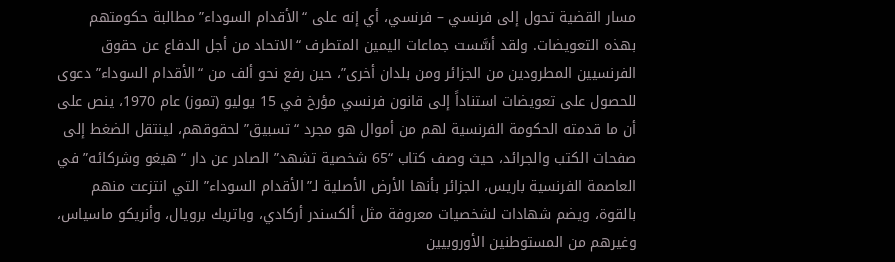مسار القضية تحول إلى فرنسي – فرنسي، أي إنه على “الأقدام السوداء” مطالبة حكومتهم بهذه التعويضات. ولقد أسَّست جماعات اليمين المتطرف “الاتحاد من أجل الدفاع عن حقوق الفرنسيين المطرودين من الجزائر ومن بلدان أخرى”، حين رفع نحو ألف من “الأقدام السوداء” دعوى للحصول على تعويضات استناداً إلى قانون فرنسي مؤرخ في 15 يوليو (تموز) عام 1970، ينص على أن ما قدمته الحكومة الفرنسية لهم من أموال هو مجرد “تسبيق” لحقوقهم، لينتقل الضغط إلى صفحات الكتب والجرائد، حيث وصف كتاب “65 شخصية تشهد” الصادر عن دار “هيغو وشركائه” في العاصمة الفرنسية باريس، الجزائر بأنها الأرض الأصلية لـ”الأقدام السوداء” التي انتزعت منهم بالقوة، ويضم شهادات لشخصيات معروفة مثل ألكسندر أركادي، وباتريك برويال، وأنريكو ماسياس، وغيرهم من المستوطنين الأوروبيين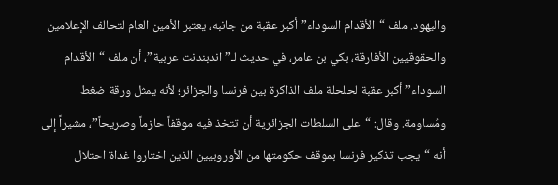واليهود. ملف “الأقدام السوداء” أكبر عقبة من جانبه، يعتبر الأمين العام لتحالف الإعلامين والحقوقيين الأفارقة، بكي بن عامر، في حديث لـ”اندبندنت عربية”، أن ملف “الأقدام السوداء” أكبر عقبة لحلحلة ملف الذاكرة بين فرنسا والجزائر؛ لأنه يمثل ورقة ضغط ومُساومة. وقال: “على السلطات الجزائرية أن تتخذ فيه موقفاً حازماً وصريحاً”، مشيراً إلى أنه “يجب تذكير فرنسا بموقف حكومتها من الأوروبيين الذين اختاروا غداة احتلال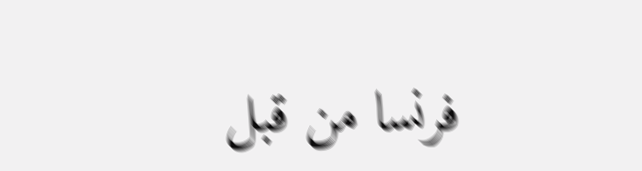فرنسا من قبل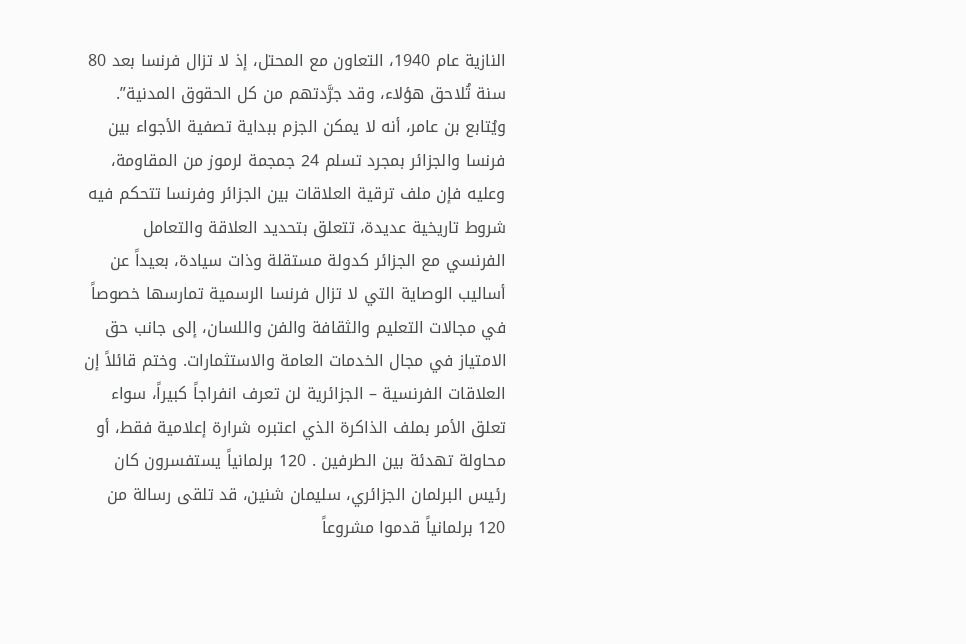النازية عام 1940، التعاون مع المحتل، إذ لا تزال فرنسا بعد 80 سنة تُلاحق هؤلاء، وقد جرَّدتهم من كل الحقوق المدنية”. ويُتابع بن عامر، أنه لا يمكن الجزم ببداية تصفية الأجواء بين فرنسا والجزائر بمجرد تسلم 24 جمجمة لرموز من المقاومة، وعليه فإن ملف ترقية العلاقات بين الجزائر وفرنسا تتحكم فيه شروط تاريخية عديدة، تتعلق بتحديد العلاقة والتعامل الفرنسي مع الجزائر كدولة مستقلة وذات سيادة، بعيداً عن أساليب الوصاية التي لا تزال فرنسا الرسمية تمارسها خصوصاً في مجالات التعليم والثقافة والفن واللسان، إلى جانب حق الامتياز في مجال الخدمات العامة والاستثمارات. وختم قائلاً إن العلاقات الفرنسية – الجزائرية لن تعرف انفراجاً كبيراً، سواء تعلق الأمر بملف الذاكرة الذي اعتبره شرارة إعلامية فقط، أو محاولة تهدئة بين الطرفين . 120 برلمانياً يستفسرون كان رئيس البرلمان الجزائري، سليمان شنين، قد تلقى رسالة من 120 برلمانياً قدموا مشروعاً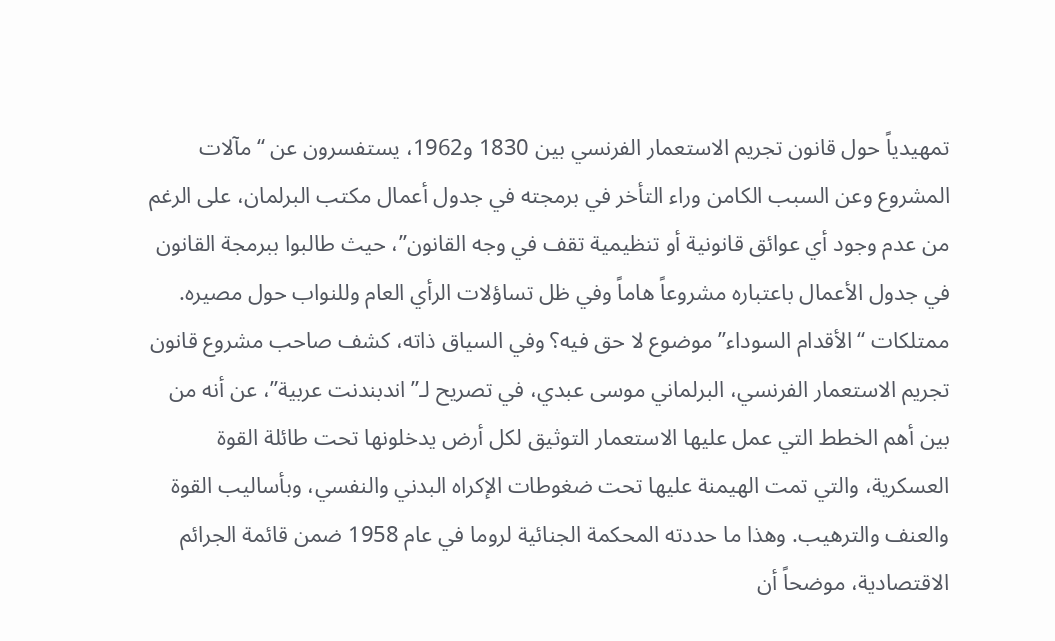تمهيدياً حول قانون تجريم الاستعمار الفرنسي بين 1830 و1962، يستفسرون عن “مآلات المشروع وعن السبب الكامن وراء التأخر في برمجته في جدول أعمال مكتب البرلمان، على الرغم من عدم وجود أي عوائق قانونية أو تنظيمية تقف في وجه القانون”، حيث طالبوا ببرمجة القانون في جدول الأعمال باعتباره مشروعاً هاماً وفي ظل تساؤلات الرأي العام وللنواب حول مصيره. ممتلكات “الأقدام السوداء” موضوع لا حق فيه؟ وفي السياق ذاته، كشف صاحب مشروع قانون تجريم الاستعمار الفرنسي، البرلماني موسى عبدي، في تصريح لـ”اندبندنت عربية”، عن أنه من بين أهم الخطط التي عمل عليها الاستعمار التوثيق لكل أرض يدخلونها تحت طائلة القوة العسكرية، والتي تمت الهيمنة عليها تحت ضغوطات الإكراه البدني والنفسي، وبأساليب القوة والعنف والترهيب. وهذا ما حددته المحكمة الجنائية لروما في عام 1958 ضمن قائمة الجرائم الاقتصادية، موضحاً أن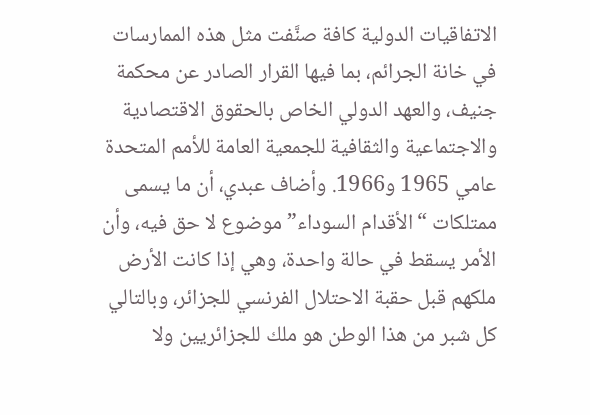الاتفاقيات الدولية كافة صنَّفت مثل هذه الممارسات في خانة الجرائم، بما فيها القرار الصادر عن محكمة جنيف، والعهد الدولي الخاص بالحقوق الاقتصادية والاجتماعية والثقافية للجمعية العامة للأمم المتحدة عامي 1965 و1966. وأضاف عبدي، أن ما يسمى ممتلكات “الأقدام السوداء” موضوع لا حق فيه، وأن الأمر يسقط في حالة واحدة، وهي إذا كانت الأرض ملكهم قبل حقبة الاحتلال الفرنسي للجزائر، وبالتالي كل شبر من هذا الوطن هو ملك للجزائريين ولا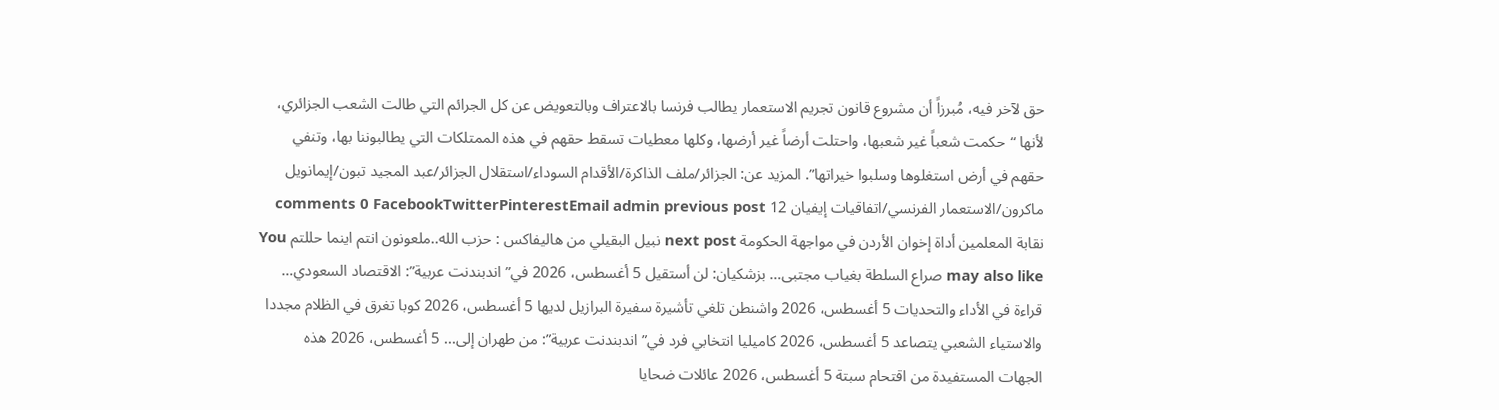حق لآخر فيه، مُبرزاً أن مشروع قانون تجريم الاستعمار يطالب فرنسا بالاعتراف وبالتعويض عن كل الجرائم التي طالت الشعب الجزائري، لأنها “حكمت شعباً غير شعبها، واحتلت أرضاً غير أرضها، وكلها معطيات تسقط حقهم في هذه الممتلكات التي يطالبوننا بها، وتنفي حقهم في أرض استغلوها وسلبوا خيراتها”. المزيد عن: الجزائر/ملف الذاكرة/الأقدام السوداء/استقلال الجزائر/عبد المجيد تبون/إيمانويل ماكرون/الاستعمار الفرنسي/اتفاقيات إيفيان 12 comments 0 FacebookTwitterPinterestEmail admin previous post نقابة المعلمين أداة إخوان الأردن في مواجهة الحكومة next post نبيل البقيلي من هاليفاكس : حزب الله..ملعونون انتم اينما حللتم You may also like صراع السلطة بغياب مجتبى… بزشكيان: لن أستقيل 5 أغسطس، 2026 في”اندبندنت عربية”: الاقتصاد السعودي… قراءة في الأداء والتحديات 5 أغسطس، 2026 واشنطن تلغي تأشيرة سفيرة البرازيل لديها 5 أغسطس، 2026 كوبا تغرق في الظلام مجددا والاستياء الشعبي يتصاعد 5 أغسطس، 2026 كاميليا انتخابي فرد في”اندبندنت عربية”: من طهران إلى... 5 أغسطس، 2026 هذه الجهات المستفيدة من اقتحام سبتة 5 أغسطس، 2026 عائلات ضحايا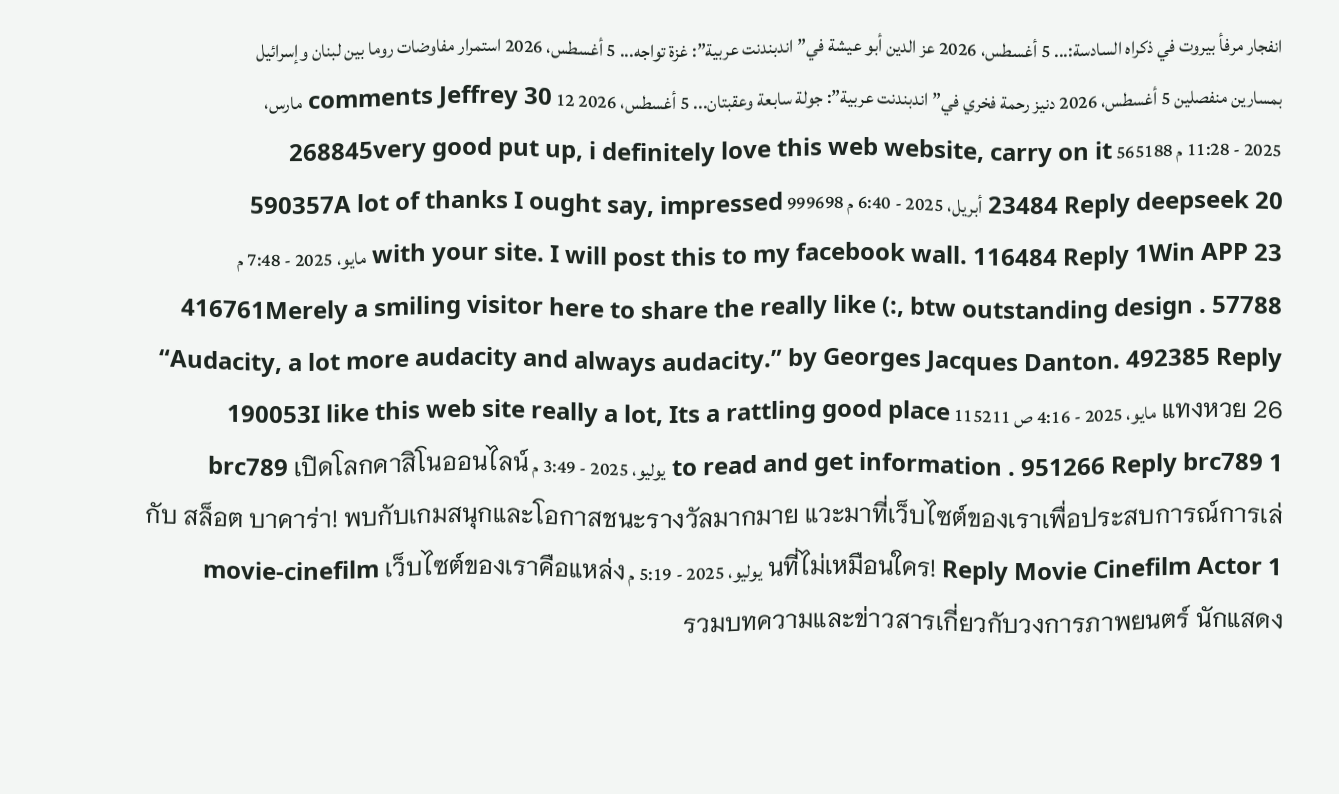انفجار مرفأ بيروت في ذكراه السادسة:... 5 أغسطس، 2026 عز الدين أبو عيشة في”اندبندنت عربية”: غزة تواجه... 5 أغسطس، 2026 استمرار مفاوضات روما بين لبنان وإسرائيل بمسارين منفصلين 5 أغسطس، 2026 دنيز رحمة فخري في”اندبندنت عربية”: جولة سابعة وعقبتان... 5 أغسطس، 2026 12 comments Jeffrey 30 مارس، 2025 - 11:28 م 565188 268845very good put up, i definitely love this web website, carry on it 23484 Reply deepseek 20 أبريل، 2025 - 6:40 م 999698 590357A lot of thanks I ought say, impressed with your site. I will post this to my facebook wall. 116484 Reply 1Win APP 23 مايو، 2025 - 7:48 م 57788 416761Merely a smiling visitor here to share the really like (:, btw outstanding design . “Audacity, a lot more audacity and always audacity.” by Georges Jacques Danton. 492385 Reply แทงหวย 26 مايو، 2025 - 4:16 ص 115211 190053I like this web site really a lot, Its a rattling good place to read and get information . 951266 Reply brc789 1 يوليو، 2025 - 3:49 م brc789 เปิดโลกคาสิโนออนไลน์กับ สล็อต บาคาร่า! พบกับเกมสนุกและโอกาสชนะรางวัลมากมาย แวะมาที่เว็บไซต์ของเราเพื่อประสบการณ์การเล่นที่ไม่เหมือนใคร! Reply Movie Cinefilm Actor 1 يوليو، 2025 - 5:19 م movie-cinefilm เว็บไซต์ของเราคือแหล่งรวมบทความและข่าวสารเกี่ยวกับวงการภาพยนตร์ นักแสดง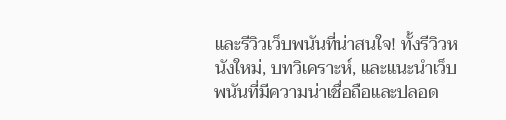และรีวิวเว็บพนันที่น่าสนใจ! ทั้งรีวิวหนังใหม่, บทวิเคราะห์, และแนะนำเว็บพนันที่มีความน่าเชื่อถือและปลอด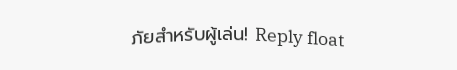ภัยสำหรับผู้เล่น! Reply float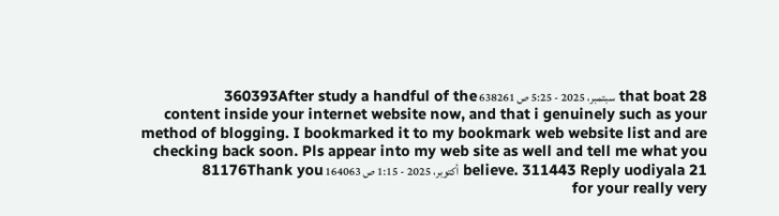that boat 28 سبتمبر، 2025 - 5:25 ص 638261 360393After study a handful of the content inside your internet website now, and that i genuinely such as your method of blogging. I bookmarked it to my bookmark web website list and are checking back soon. Pls appear into my web site as well and tell me what you believe. 311443 Reply uodiyala 21 أكتوبر، 2025 - 1:15 ص 164063 81176Thank you for your really very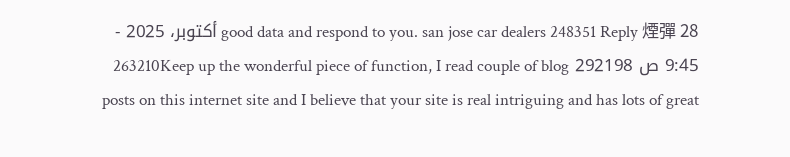good data and respond to you. san jose car dealers 248351 Reply 煙彈 28 أكتوبر، 2025 - 9:45 ص 292198 263210Keep up the wonderful piece of function, I read couple of blog posts on this internet site and I believe that your site is real intriguing and has lots of great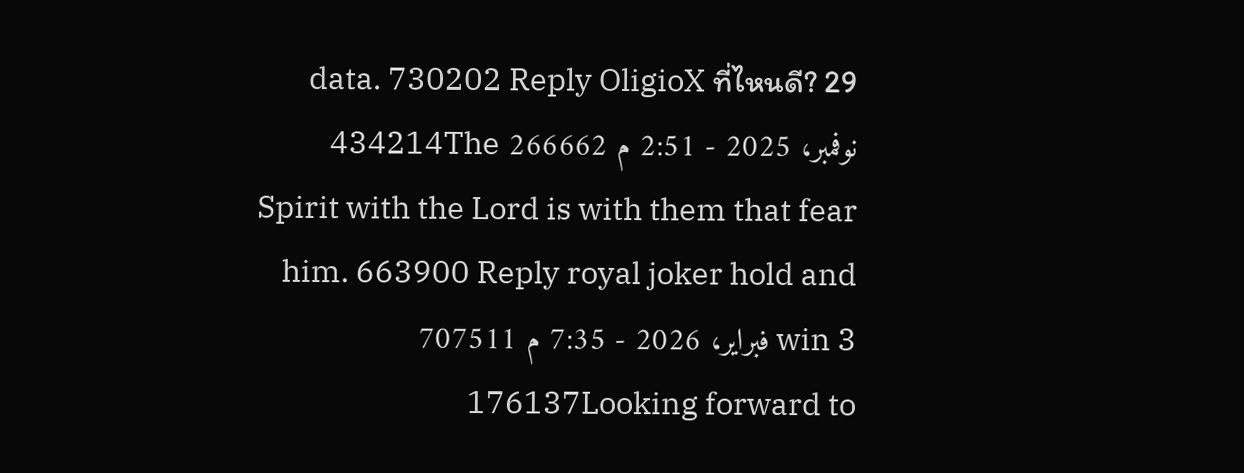data. 730202 Reply OligioX ที่ไหนดี? 29 نوفمبر، 2025 - 2:51 م 266662 434214The Spirit with the Lord is with them that fear him. 663900 Reply royal joker hold and win 3 فبراير، 2026 - 7:35 م 707511 176137Looking forward to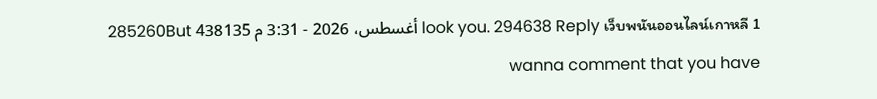look you. 294638 Reply เว็บพนันออนไลน์เกาหลี 1 أغسطس، 2026 - 3:31 م 438135 285260But wanna comment that you have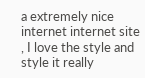a extremely nice internet internet site , I love the style and style it really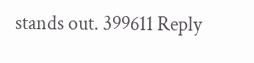stands out. 399611 Reply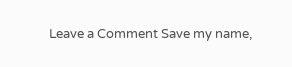Leave a Comment Save my name,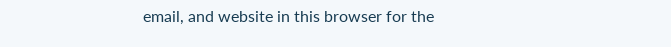email, and website in this browser for the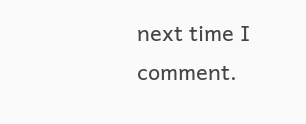next time I comment.